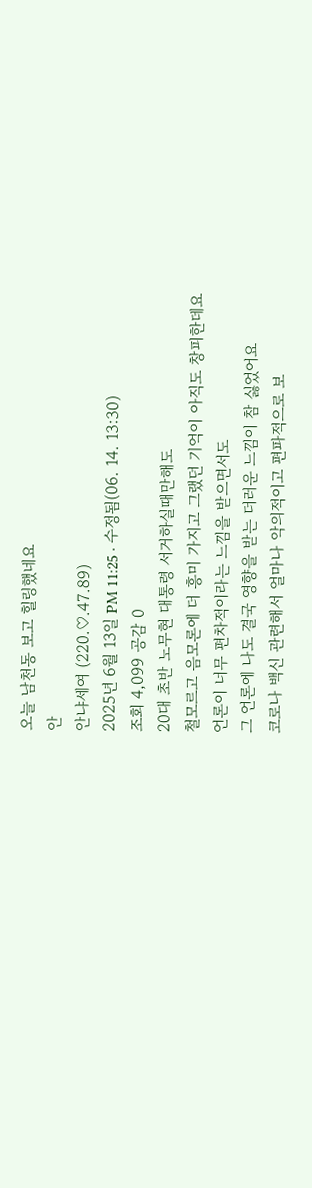오늘 남천동 보고 힐링했네요
안
안냐세여 (220.♡.47.89)
2025년 6월 13일 PM 11:25 · 수정됨(06. 14. 13:30)
조회 4,099 공감 0
20대 초반 노무현 대통령 서거하실때만해도
철모르고 음모론에 더 흥미 가지고 그랬던 기억이 아직도 창피한데요
언론이 너무 편차적이라는 느낌을 받으면서도
그 언론에 나도 결국 영향을 받는 더러운 느낌이 참 싫었어요
코로나 백신 관련해서 얼마나 악의적이고 편파적으로 보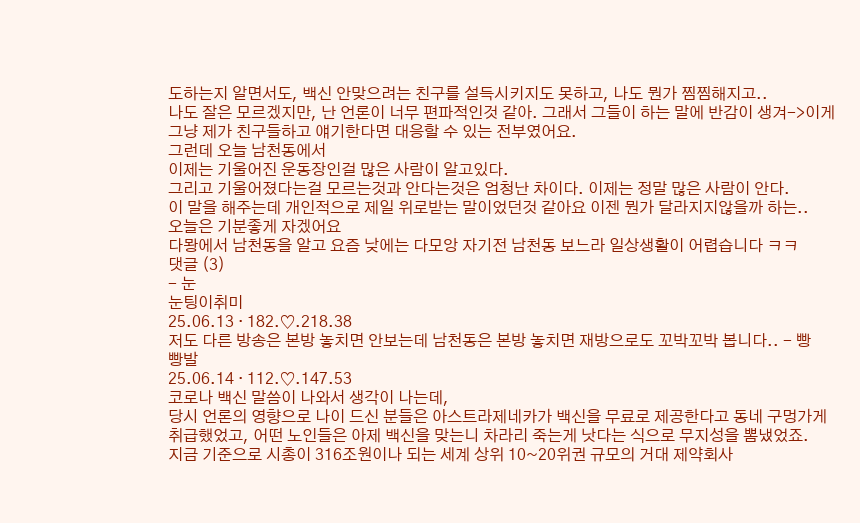도하는지 알면서도, 백신 안맞으려는 친구를 설득시키지도 못하고, 나도 뭔가 찜찜해지고..
나도 잘은 모르겠지만, 난 언론이 너무 편파적인것 같아. 그래서 그들이 하는 말에 반감이 생겨->이게 그냥 제가 친구들하고 얘기한다면 대응할 수 있는 전부였어요.
그런데 오늘 남천동에서
이제는 기울어진 운동장인걸 많은 사람이 알고있다.
그리고 기울어졌다는걸 모르는것과 안다는것은 엄청난 차이다. 이제는 정말 많은 사람이 안다.
이 말을 해주는데 개인적으로 제일 위로받는 말이었던것 같아요 이젠 뭔가 달라지지않을까 하는..
오늘은 기분좋게 자겠어요
다뫙에서 남천동을 알고 요즘 낮에는 다모앙 자기전 남천동 보느라 일상생활이 어렵습니다 ㅋㅋ
댓글 (3)
- 눈
눈팅이취미
25.06.13 · 182.♡.218.38
저도 다른 방송은 본방 놓치면 안보는데 남천동은 본방 놓치면 재방으로도 꼬박꼬박 봅니다.. - 빵
빵발
25.06.14 · 112.♡.147.53
코로나 백신 말씀이 나와서 생각이 나는데,
당시 언론의 영향으로 나이 드신 분들은 아스트라제네카가 백신을 무료로 제공한다고 동네 구멍가게 취급했었고, 어떤 노인들은 아제 백신을 맞는니 차라리 죽는게 낫다는 식으로 무지성을 뽐냈었죠.
지금 기준으로 시총이 316조원이나 되는 세계 상위 10~20위권 규모의 거대 제약회사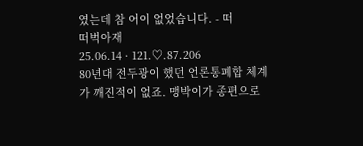였는데 참 어이 없었습니다. - 떠
떠벅아재
25.06.14 · 121.♡.87.206
80년대 전두광이 했던 언론통폐합 체계가 깨진적이 없죠. 맹박이가 종편으로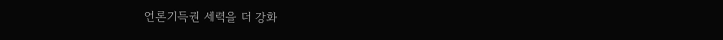언론기득권 세력을 더 강화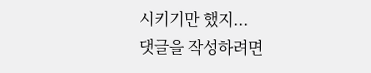시키기만 했지...
댓글을 작성하려면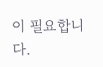이 필요합니다.